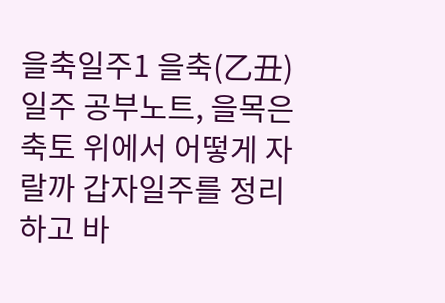을축일주1 을축(乙丑)일주 공부노트, 을목은 축토 위에서 어떻게 자랄까 갑자일주를 정리하고 바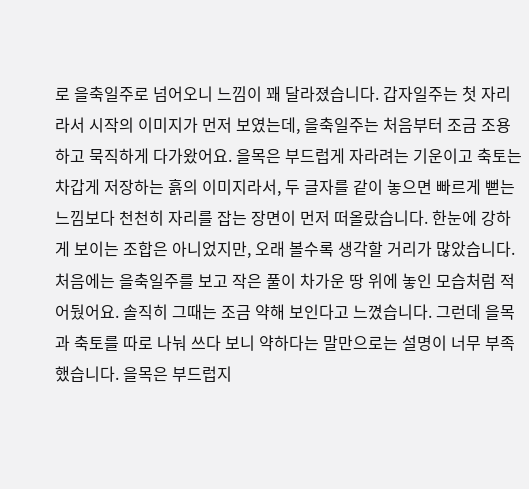로 을축일주로 넘어오니 느낌이 꽤 달라졌습니다. 갑자일주는 첫 자리라서 시작의 이미지가 먼저 보였는데, 을축일주는 처음부터 조금 조용하고 묵직하게 다가왔어요. 을목은 부드럽게 자라려는 기운이고 축토는 차갑게 저장하는 흙의 이미지라서, 두 글자를 같이 놓으면 빠르게 뻗는 느낌보다 천천히 자리를 잡는 장면이 먼저 떠올랐습니다. 한눈에 강하게 보이는 조합은 아니었지만, 오래 볼수록 생각할 거리가 많았습니다.처음에는 을축일주를 보고 작은 풀이 차가운 땅 위에 놓인 모습처럼 적어뒀어요. 솔직히 그때는 조금 약해 보인다고 느꼈습니다. 그런데 을목과 축토를 따로 나눠 쓰다 보니 약하다는 말만으로는 설명이 너무 부족했습니다. 을목은 부드럽지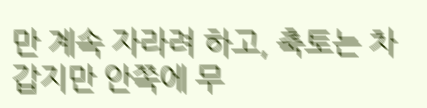만 계속 자라려 하고, 축토는 차갑지만 안쪽에 무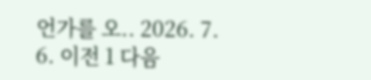언가를 오.. 2026. 7. 6. 이전 1 다음